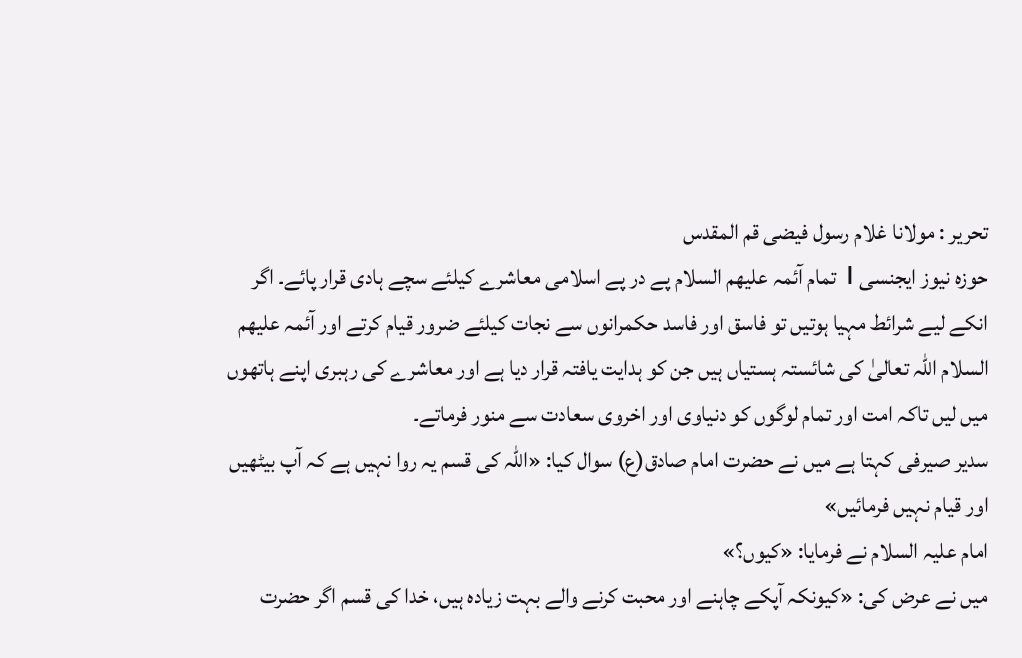تحریر : مولانا غلام رسول فیضی قم المقدس
حوزہ نیوز ایجنسی । تمام آئمہ علیھم السلام پے در پے اسلامی معاشرے کیلئے سچے ہادی قرار پائے۔ اگر انکے لیے شرائط مہیا ہوتیں تو فاسق اور فاسد حکمرانوں سے نجات کیلئے ضرور قیام کرتے اور آئمہ علیھم السلام اللہ تعالیٰ کی شائستہ ہستیاں ہیں جن کو ہدایت یافتہ قرار دیا ہے اور معاشرے کی رہبری اپنے ہاتھوں میں لیں تاکہ امت اور تمام لوگوں کو دنیاوی اور اخروی سعادت سے منور فرماتے۔
سدیر صیرفی کہتا ہے میں نے حضرت امام صادق(ع) سوال کیا: «اللہ کی قسم یہ روا نہیں ہے کہ آپ بیٹھیں اور قیام نہیں فرمائیں»
امام علیہ السلام نے فرمایا: «کیوں؟»
میں نے عرض کی: «کیونکہ آپکے چاہنے اور محبت کرنے والے بہت زیادہ ہیں، خدا کی قسم اگر حضرت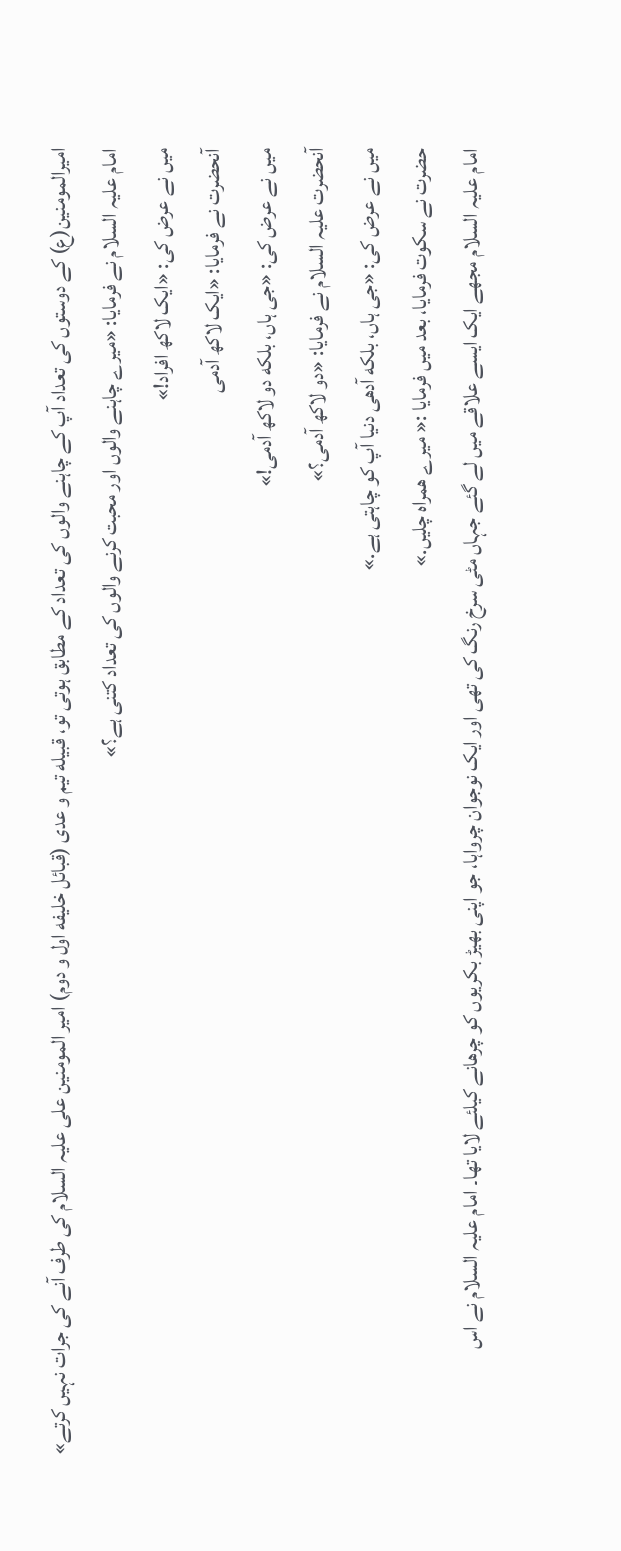امیرالمومنین(ع) کے دوستوں کی تعداد آپ کے چاہنے والوں کی تعداد کے مطابق ہوتی تو، قبیله تیم و عدی (قبائل خلیفه اول و دوم) امیر المومنین علی علیہ السلام کی طرف آنے کی جرات نہیں کرتے»
امام علیہ السلام نے فرمایا: «میرے چاہنے والوں اور محبت کرنے والوں کی تعداد کتنی ہے؟»
میں نے عرض کی: «ایک لاکھ افراد!»
آنحضرت نے فرمایا: «ایک لاکھ آدمی
میں نے عرض کی: «جی ہاں، بلکه دو لاکھ آدمی!»
آنحضرت علیہ السلام نے فرمایا: «دو لاکھ آدمی؟»
میں نے عرض کی: «جی ہاں، بلکه آدھی دنیا آپ کو چاہتی ہے.»
حضرت نے سکوت فرمایا، بعد میں فرمایا :« میرے همراه چلیں.»
امام علیہ السلام مجھے ایک ایسے علاقے میں لے گئے جہاں مٹی سرخ رنگ کی تھی اور ایک نوجوان چرواہا، جو اپنی بھیڑ بکریوں کو چرھانے کیلئے لایا تھا۔ امام علیہ السلام نے اس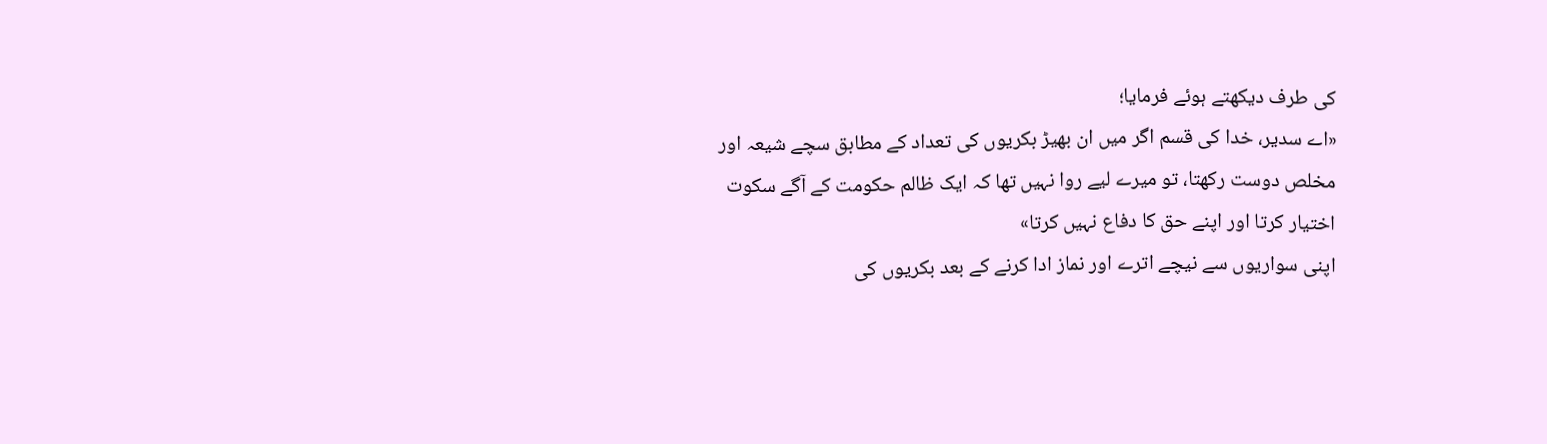کی طرف دیکھتے ہوئے فرمایا؛
«اے سدیر، خدا کی قسم اگر میں ان بھیڑ بکریوں کی تعداد کے مطابق سچے شیعہ اور مخلص دوست رکھتا، تو میرے لیے روا نہیں تھا کہ ایک ظالم حکومت کے آگے سکوت اختیار کرتا اور اپنے حق کا دفاع نہیں کرتا»
اپنی سواریوں سے نیچے اترے اور نماز ادا کرنے کے بعد بکریوں کی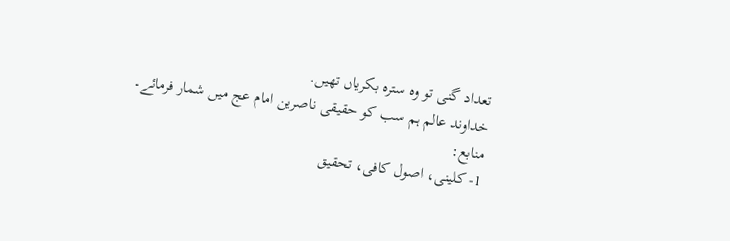تعداد گنی تو وہ سترہ بکریاں تھیں.
خداوند عالم ہم سب کو حقیقی ناصرین امام عج میں شمار فرمائے۔
منابع:
1- کلینی، اصول کافی، تحقیق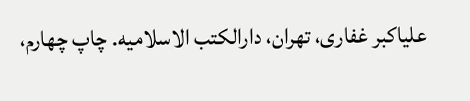علیاکبر غفاری، تهران، دارالکتب الاسلامیه. چاپ چهارم،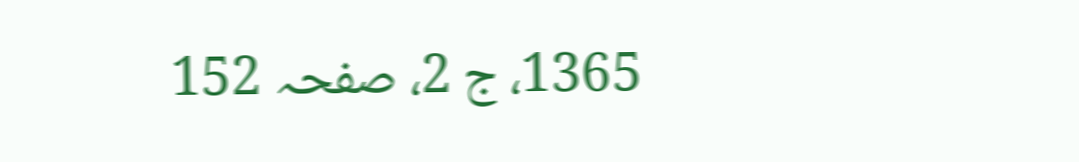1365، ج 2، صفحہ 152